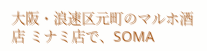大阪・浪速区元町のマルホ酒店 ミナミ店で、SOMA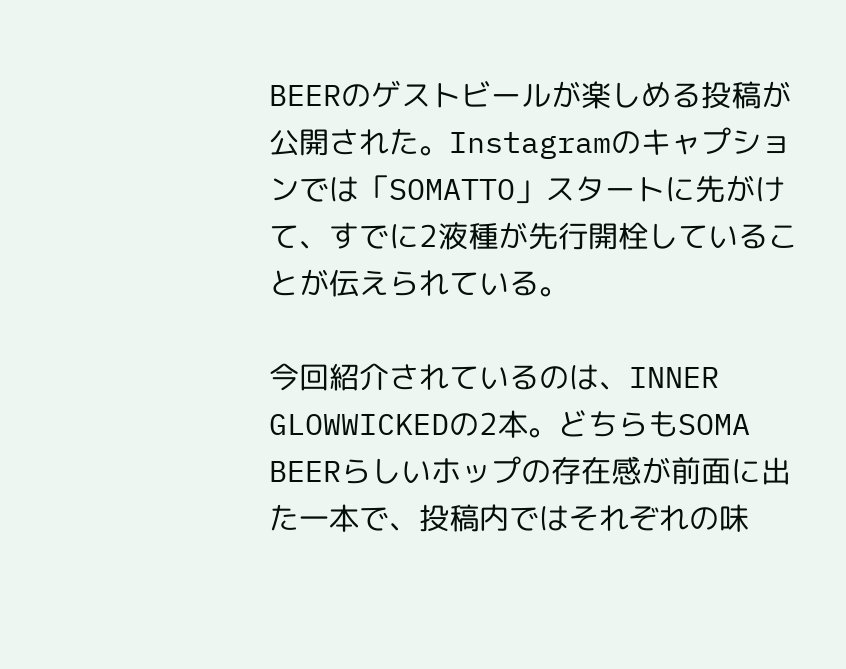BEERのゲストビールが楽しめる投稿が公開された。Instagramのキャプションでは「SOMATTO」スタートに先がけて、すでに2液種が先行開栓していることが伝えられている。

今回紹介されているのは、INNER GLOWWICKEDの2本。どちらもSOMA BEERらしいホップの存在感が前面に出た一本で、投稿内ではそれぞれの味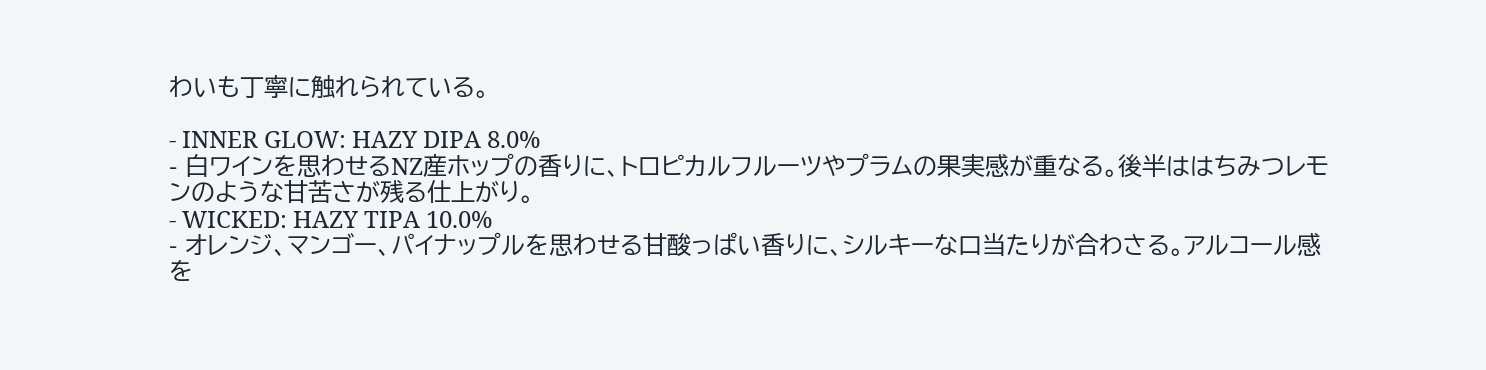わいも丁寧に触れられている。

- INNER GLOW: HAZY DIPA 8.0%
- 白ワインを思わせるNZ産ホップの香りに、トロピカルフルーツやプラムの果実感が重なる。後半ははちみつレモンのような甘苦さが残る仕上がり。
- WICKED: HAZY TIPA 10.0%
- オレンジ、マンゴー、パイナップルを思わせる甘酸っぱい香りに、シルキーな口当たりが合わさる。アルコール感を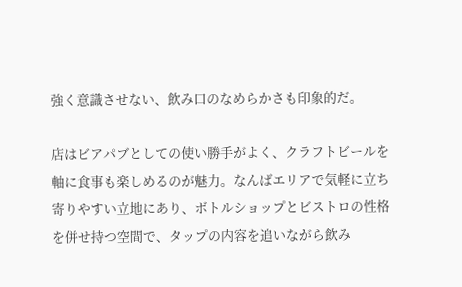強く意識させない、飲み口のなめらかさも印象的だ。

店はビアパブとしての使い勝手がよく、クラフトビールを軸に食事も楽しめるのが魅力。なんばエリアで気軽に立ち寄りやすい立地にあり、ボトルショップとビストロの性格を併せ持つ空間で、タップの内容を追いながら飲み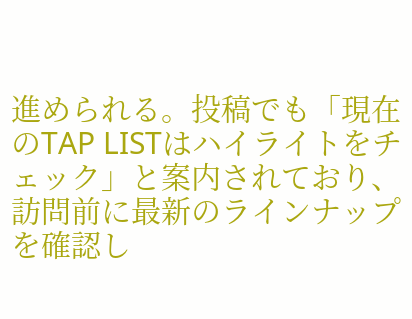進められる。投稿でも「現在のTAP LISTはハイライトをチェック」と案内されており、訪問前に最新のラインナップを確認し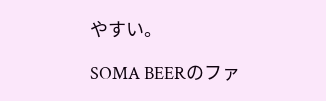やすい。

SOMA BEERのファ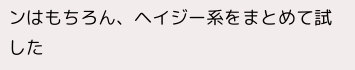ンはもちろん、ヘイジー系をまとめて試した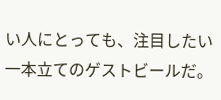い人にとっても、注目したい一本立てのゲストビールだ。